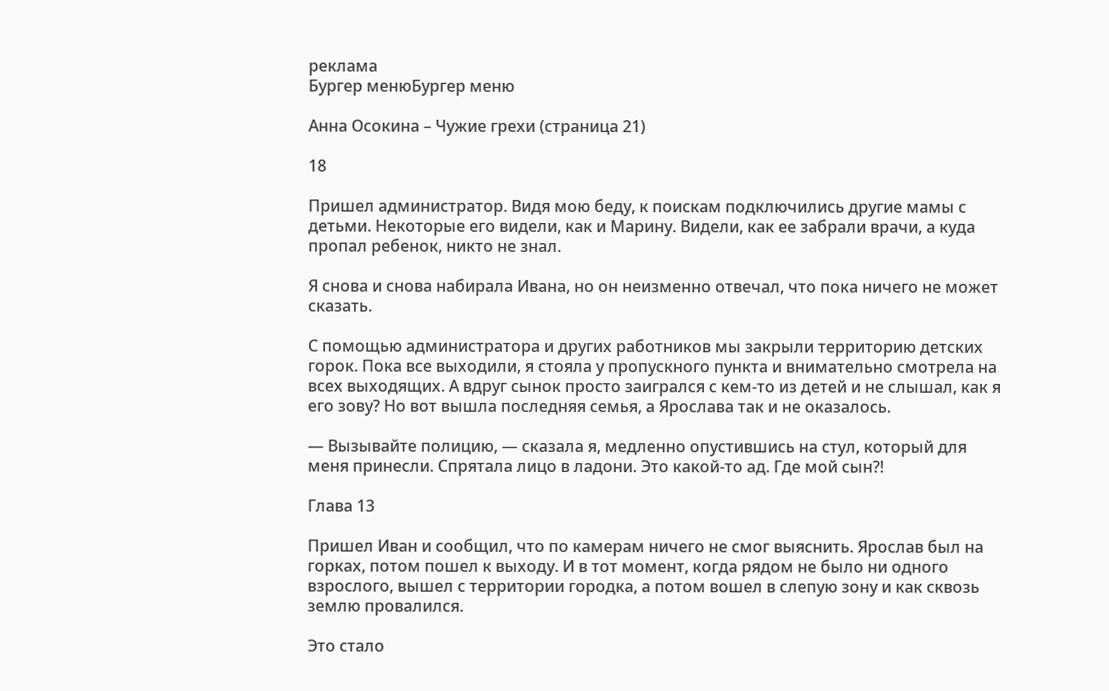реклама
Бургер менюБургер меню

Анна Осокина – Чужие грехи (страница 21)

18

Пришел администратор. Видя мою беду, к поискам подключились другие мамы с детьми. Некоторые его видели, как и Марину. Видели, как ее забрали врачи, а куда пропал ребенок, никто не знал.

Я снова и снова набирала Ивана, но он неизменно отвечал, что пока ничего не может сказать.

С помощью администратора и других работников мы закрыли территорию детских горок. Пока все выходили, я стояла у пропускного пункта и внимательно смотрела на всех выходящих. А вдруг сынок просто заигрался с кем-то из детей и не слышал, как я его зову? Но вот вышла последняя семья, а Ярослава так и не оказалось.

— Вызывайте полицию, — сказала я, медленно опустившись на стул, который для меня принесли. Спрятала лицо в ладони. Это какой-то ад. Где мой сын?!

Глава 13

Пришел Иван и сообщил, что по камерам ничего не смог выяснить. Ярослав был на горках, потом пошел к выходу. И в тот момент, когда рядом не было ни одного взрослого, вышел с территории городка, а потом вошел в слепую зону и как сквозь землю провалился.

Это стало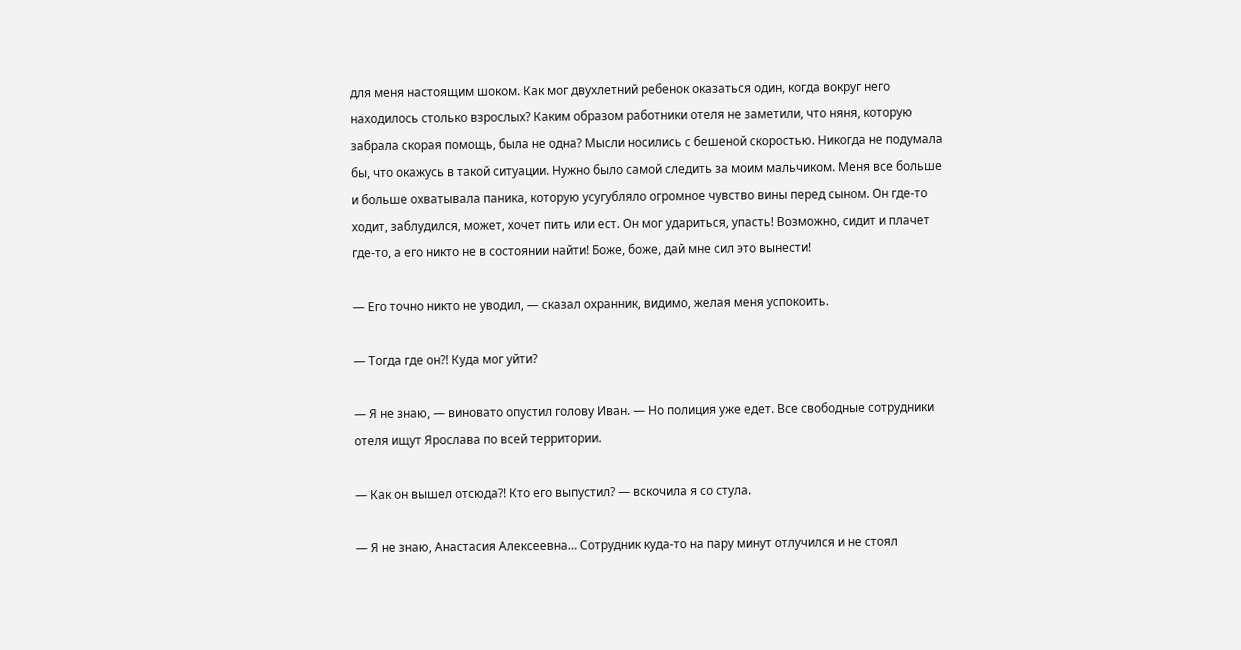для меня настоящим шоком. Как мог двухлетний ребенок оказаться один, когда вокруг него находилось столько взрослых? Каким образом работники отеля не заметили, что няня, которую забрала скорая помощь, была не одна? Мысли носились с бешеной скоростью. Никогда не подумала бы, что окажусь в такой ситуации. Нужно было самой следить за моим мальчиком. Меня все больше и больше охватывала паника, которую усугубляло огромное чувство вины перед сыном. Он где-то ходит, заблудился, может, хочет пить или ест. Он мог удариться, упасть! Возможно, сидит и плачет где-то, а его никто не в состоянии найти! Боже, боже, дай мне сил это вынести!

— Его точно никто не уводил, — сказал охранник, видимо, желая меня успокоить.

— Тогда где он?! Куда мог уйти?

— Я не знаю, — виновато опустил голову Иван. — Но полиция уже едет. Все свободные сотрудники отеля ищут Ярослава по всей территории.

— Как он вышел отсюда?! Кто его выпустил? — вскочила я со стула.

— Я не знаю, Анастасия Алексеевна… Сотрудник куда-то на пару минут отлучился и не стоял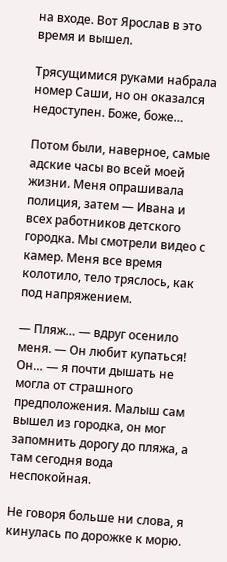на входе. Вот Ярослав в это время и вышел.

Трясущимися руками набрала номер Саши, но он оказался недоступен. Боже, боже…

Потом были, наверное, самые адские часы во всей моей жизни. Меня опрашивала полиция, затем — Ивана и всех работников детского городка. Мы смотрели видео с камер. Меня все время колотило, тело тряслось, как под напряжением.

— Пляж… — вдруг осенило меня. — Он любит купаться! Он… — я почти дышать не могла от страшного предположения. Малыш сам вышел из городка, он мог запомнить дорогу до пляжа, а там сегодня вода неспокойная.

Не говоря больше ни слова, я кинулась по дорожке к морю.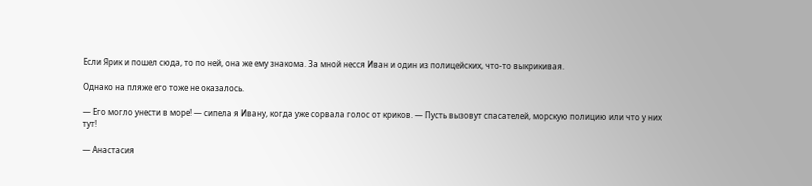Если Ярик и пошел сюда, то по ней, она же ему знакома. За мной несся Иван и один из полицейских, что-то выкрикивая.

Однако на пляже его тоже не оказалось.

— Его могло унести в море! — сипела я Ивану, когда уже сорвала голос от криков. — Пусть вызовут спасателей, морскую полицию или что у них тут!

— Анастасия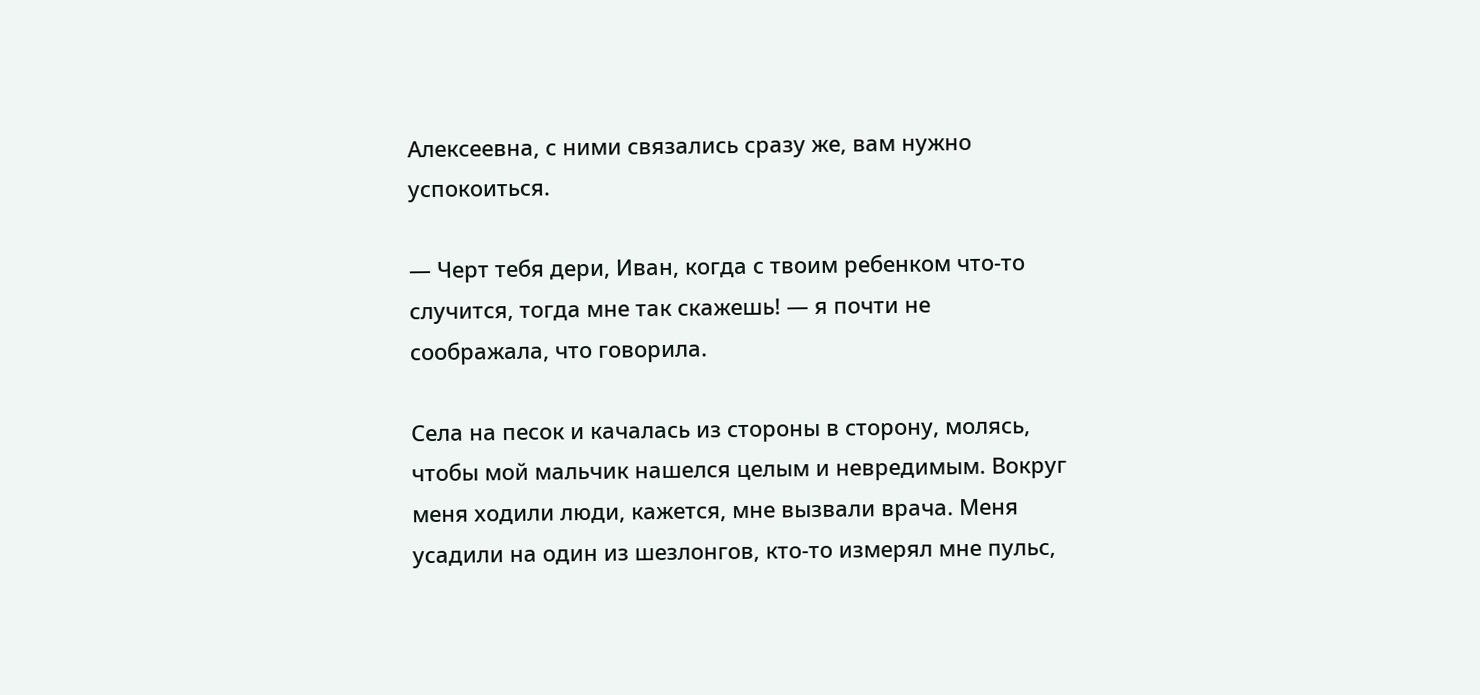Алексеевна, с ними связались сразу же, вам нужно успокоиться.

— Черт тебя дери, Иван, когда с твоим ребенком что-то случится, тогда мне так скажешь! — я почти не соображала, что говорила.

Села на песок и качалась из стороны в сторону, молясь, чтобы мой мальчик нашелся целым и невредимым. Вокруг меня ходили люди, кажется, мне вызвали врача. Меня усадили на один из шезлонгов, кто-то измерял мне пульс,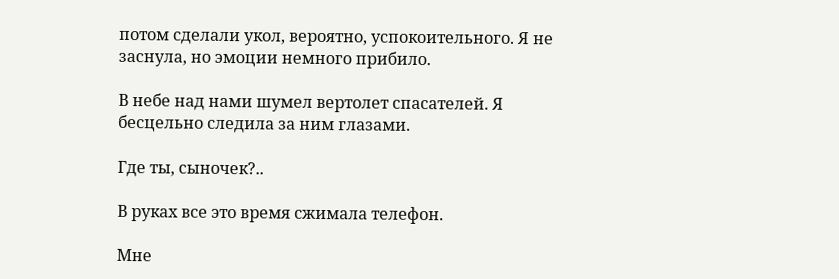потом сделали укол, вероятно, успокоительного. Я не заснула, но эмоции немного прибило.

В небе над нами шумел вертолет спасателей. Я бесцельно следила за ним глазами.

Где ты, сыночек?..

В руках все это время сжимала телефон.

Мне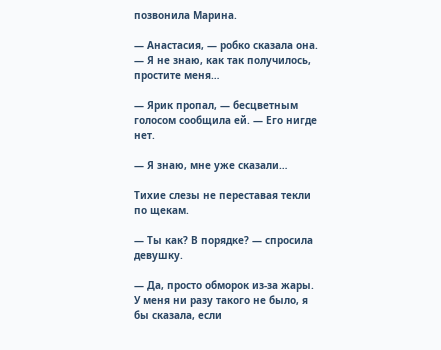позвонила Марина.

— Анастасия, — робко сказала она. — Я не знаю, как так получилось, простите меня…

— Ярик пропал, — бесцветным голосом сообщила ей. — Его нигде нет.

— Я знаю, мне уже сказали…

Тихие слезы не переставая текли по щекам.

— Ты как? В порядке? — спросила девушку.

— Да, просто обморок из-за жары. У меня ни разу такого не было, я бы сказала, если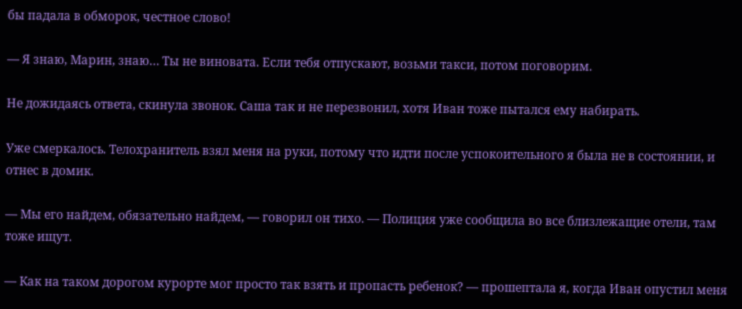бы падала в обморок, честное слово!

— Я знаю, Марин, знаю… Ты не виновата. Если тебя отпускают, возьми такси, потом поговорим.

Не дожидаясь ответа, скинула звонок. Саша так и не перезвонил, хотя Иван тоже пытался ему набирать.

Уже смеркалось. Телохранитель взял меня на руки, потому что идти после успокоительного я была не в состоянии, и отнес в домик.

— Мы его найдем, обязательно найдем, — говорил он тихо. — Полиция уже сообщила во все близлежащие отели, там тоже ищут.

— Как на таком дорогом курорте мог просто так взять и пропасть ребенок? — прошептала я, когда Иван опустил меня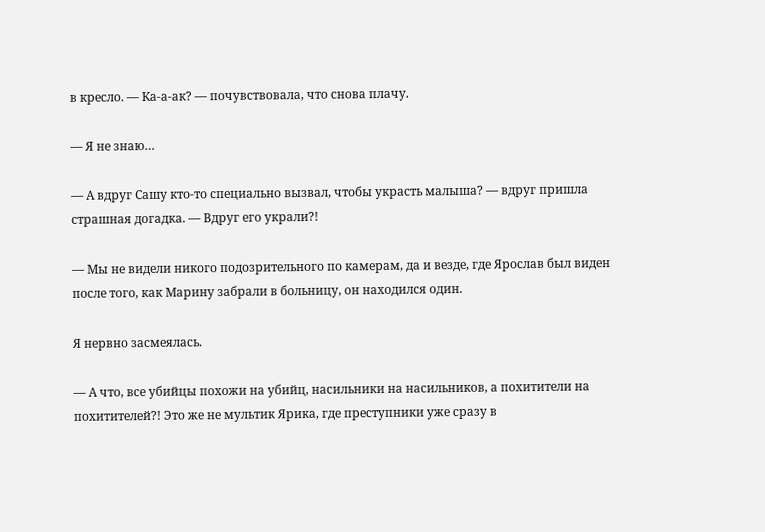в кресло. — Ка-а-ак? — почувствовала, что снова плачу.

— Я не знаю…

— А вдруг Сашу кто-то специально вызвал, чтобы украсть малыша? — вдруг пришла страшная догадка. — Вдруг его украли?!

— Мы не видели никого подозрительного по камерам, да и везде, где Ярослав был виден после того, как Марину забрали в больницу, он находился один.

Я нервно засмеялась.

— А что, все убийцы похожи на убийц, насильники на насильников, а похитители на похитителей?! Это же не мультик Ярика, где преступники уже сразу в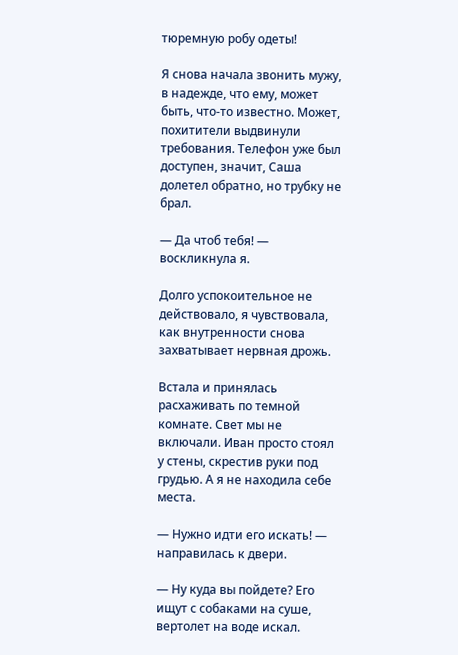тюремную робу одеты!

Я снова начала звонить мужу, в надежде, что ему, может быть, что-то известно. Может, похитители выдвинули требования. Телефон уже был доступен, значит, Саша долетел обратно, но трубку не брал.

— Да чтоб тебя! — воскликнула я.

Долго успокоительное не действовало, я чувствовала, как внутренности снова захватывает нервная дрожь.

Встала и принялась расхаживать по темной комнате. Свет мы не включали. Иван просто стоял у стены, скрестив руки под грудью. А я не находила себе места.

— Нужно идти его искать! — направилась к двери.

— Ну куда вы пойдете? Его ищут с собаками на суше, вертолет на воде искал.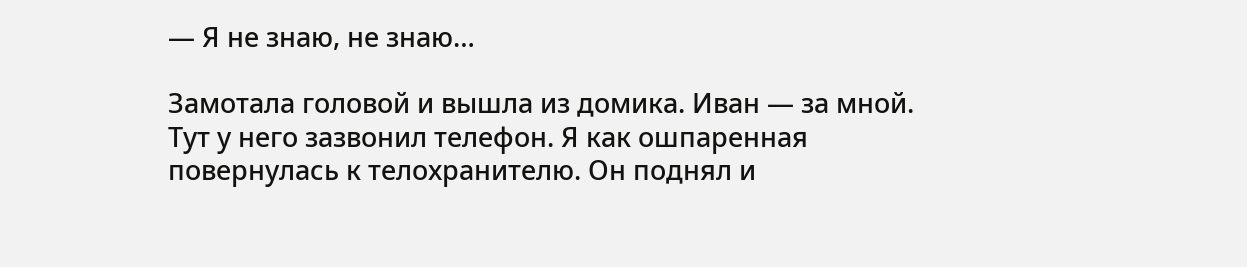— Я не знаю, не знаю…

Замотала головой и вышла из домика. Иван — за мной. Тут у него зазвонил телефон. Я как ошпаренная повернулась к телохранителю. Он поднял и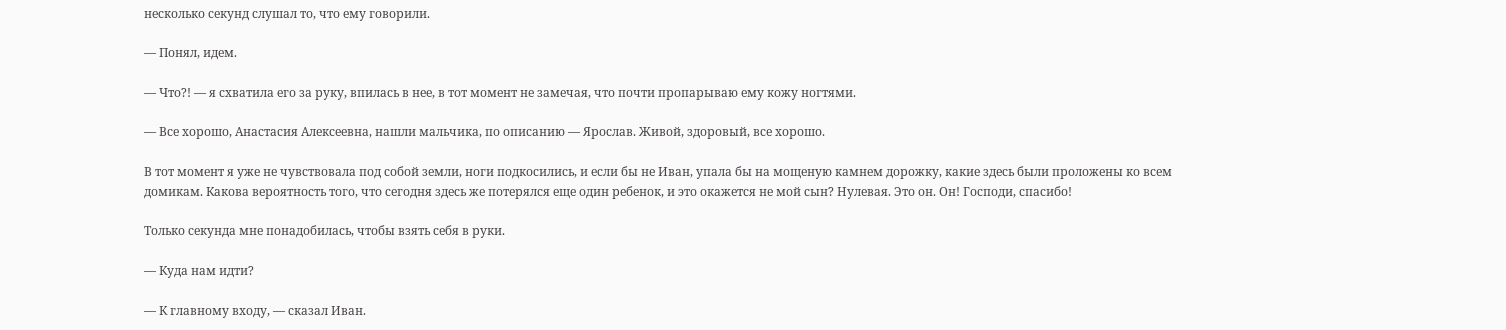несколько секунд слушал то, что ему говорили.

— Понял, идем.

— Что?! — я схватила его за руку, впилась в нее, в тот момент не замечая, что почти пропарываю ему кожу ногтями.

— Все хорошо, Анастасия Алексеевна, нашли мальчика, по описанию — Ярослав. Живой, здоровый, все хорошо.

В тот момент я уже не чувствовала под собой земли, ноги подкосились, и если бы не Иван, упала бы на мощеную камнем дорожку, какие здесь были проложены ко всем домикам. Какова вероятность того, что сегодня здесь же потерялся еще один ребенок, и это окажется не мой сын? Нулевая. Это он. Он! Господи, спасибо!

Только секунда мне понадобилась, чтобы взять себя в руки.

— Куда нам идти?

— К главному входу, — сказал Иван.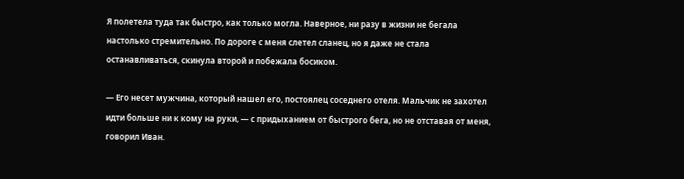Я полетела туда так быстро, как только могла. Наверное, ни разу в жизни не бегала настолько стремительно. По дороге с меня слетел сланец, но я даже не стала останавливаться, скинула второй и побежала босиком.

— Его несет мужчина, который нашел его, постоялец соседнего отеля. Мальчик не захотел идти больше ни к кому на руки, — с придыханием от быстрого бега, но не отставая от меня, говорил Иван.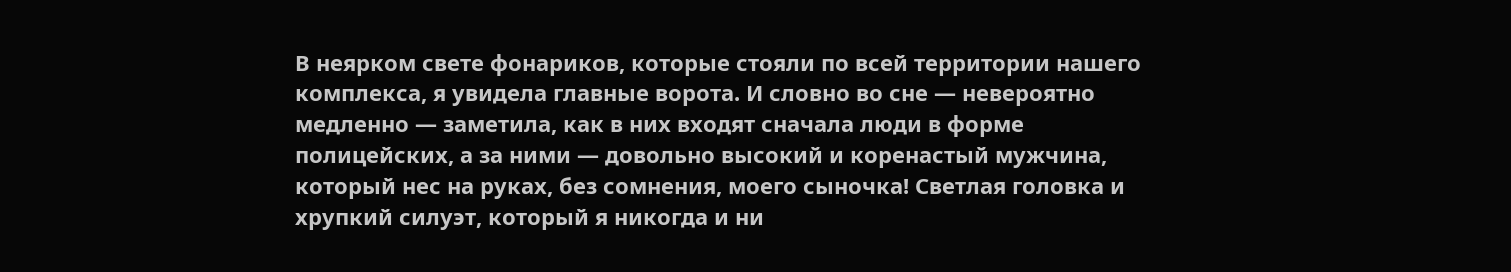В неярком свете фонариков, которые стояли по всей территории нашего комплекса, я увидела главные ворота. И словно во сне — невероятно медленно — заметила, как в них входят сначала люди в форме полицейских, а за ними — довольно высокий и коренастый мужчина, который нес на руках, без сомнения, моего сыночка! Светлая головка и хрупкий силуэт, который я никогда и ни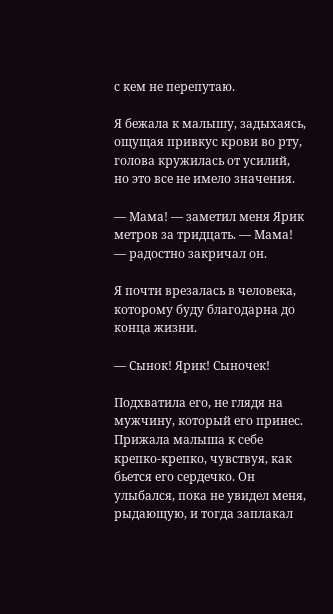с кем не перепутаю.

Я бежала к малышу, задыхаясь, ощущая привкус крови во рту, голова кружилась от усилий, но это все не имело значения.

— Мама! — заметил меня Ярик метров за тридцать. — Мама! — радостно закричал он.

Я почти врезалась в человека, которому буду благодарна до конца жизни.

— Сынок! Ярик! Сыночек!

Подхватила его, не глядя на мужчину, который его принес. Прижала малыша к себе крепко-крепко, чувствуя, как бьется его сердечко. Он улыбался, пока не увидел меня, рыдающую, и тогда заплакал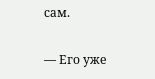сам.

— Его уже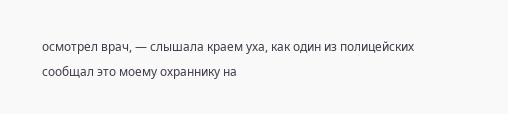осмотрел врач, — слышала краем уха, как один из полицейских сообщал это моему охраннику на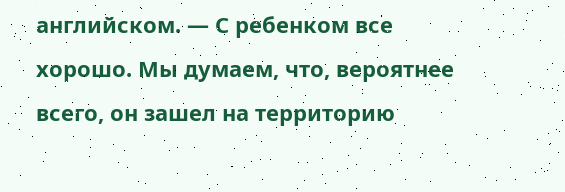английском. — С ребенком все хорошо. Мы думаем, что, вероятнее всего, он зашел на территорию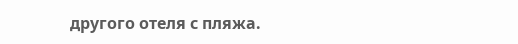другого отеля с пляжа.